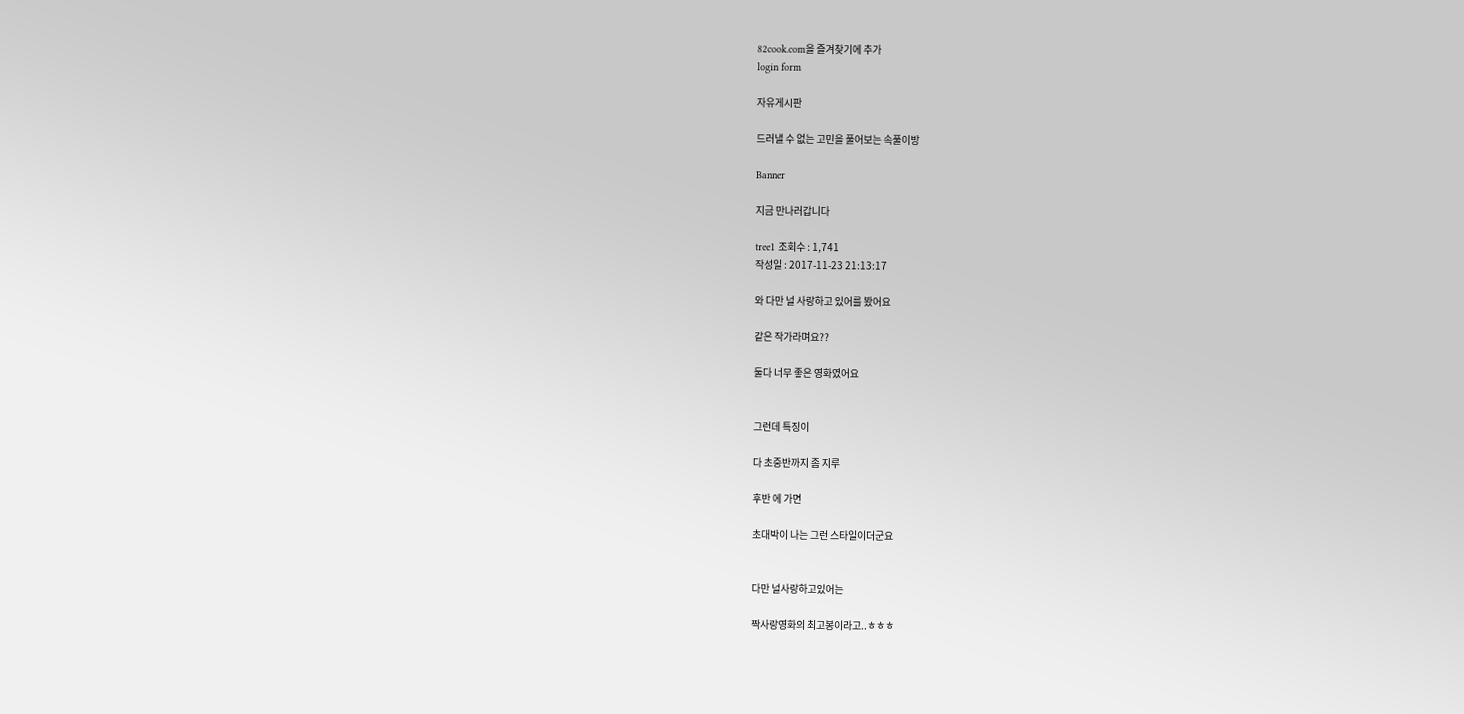82cook.com을 즐겨찾기에 추가
login form

자유게시판

드러낼 수 없는 고민을 풀어보는 속풀이방

Banner

지금 만나러갑니다

tree1 조회수 : 1,741
작성일 : 2017-11-23 21:13:17

와 다만 널 사랑하고 있어를 봤어요

같은 작가라며요??

둘다 너무 좋은 영화였어요


그런데 특징이

다 초중반까지 좀 지루

후반 에 가면

초대박이 나는 그런 스타일이더군요


다만 널사랑하고있어는

짝사랑영화의 최고봉이라고..ㅎㅎㅎ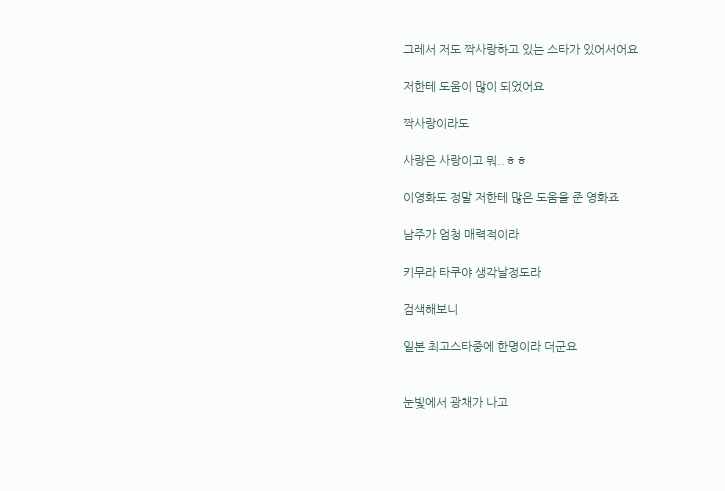그레서 저도 짝사랑하고 있는 스타가 있어서어요

저한테 도움이 많이 되었어요

짝사랑이라도

사랑은 사랑이고 뭐..ㅎㅎ

이영화도 정말 저한테 많은 도움을 준 영화죠

남주가 엄청 매력적이라

키무라 타쿠야 생각날정도라

검색해보니

일본 최고스타중에 한명이라 더군요


눈빛에서 광채가 나고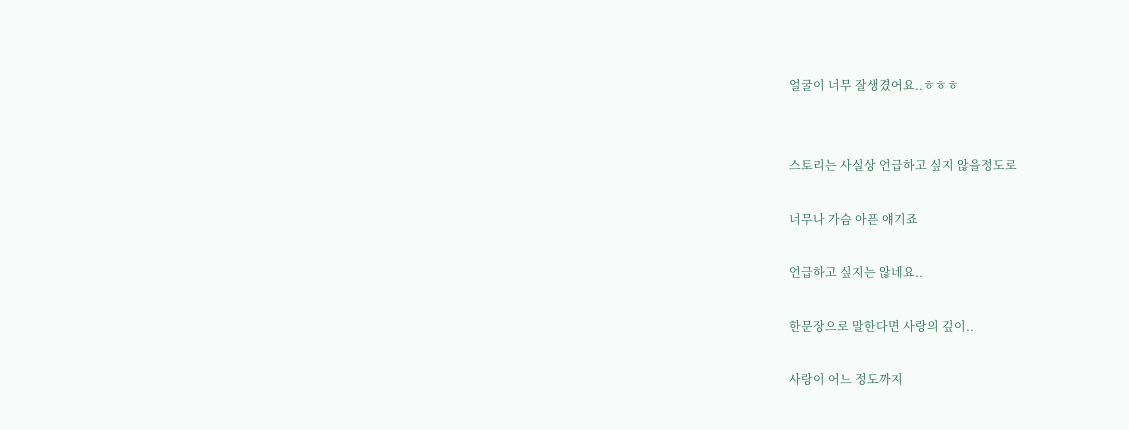얼굴이 너무 잘생겼어요..ㅎㅎㅎ


스토리는 사실상 언급하고 싶지 않을정도로

너무나 가슴 아픈 얘기죠

언급하고 싶지는 않네요..

한문장으로 말한다면 사랑의 깊이..

사랑이 어느 정도까지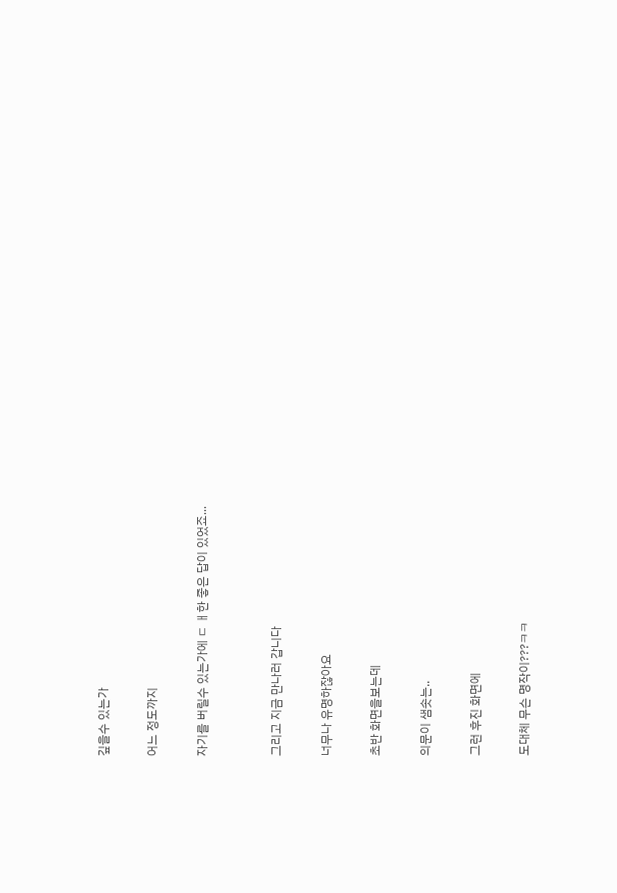깊을수 있는가

어느 정도까지

자기를 버릴수 있는가에 ㄷ ㅐ한 좋은 답이 있었죠...


그리고 지금 만나러 갑니다

너무나 유명하잖아요

초반 화면을보는데

의문이 샘솟는..

그런 후진 화면에

도대체 무슨 명작이???ㅋㅋ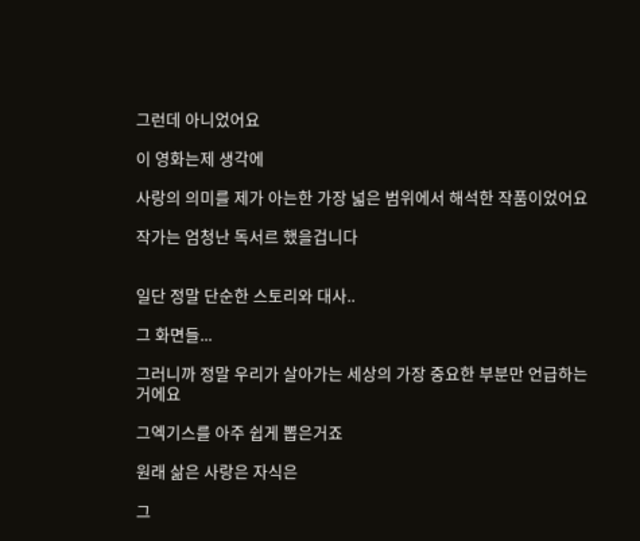그런데 아니었어요

이 영화는제 생각에

사랑의 의미를 제가 아는한 가장 넓은 범위에서 해석한 작품이었어요

작가는 엄청난 독서르 했을겁니다


일단 정말 단순한 스토리와 대사..

그 화면들...

그러니까 정말 우리가 살아가는 세상의 가장 중요한 부분만 언급하는거에요

그엑기스를 아주 쉽게 뽑은거죠

원래 삶은 사랑은 자식은

그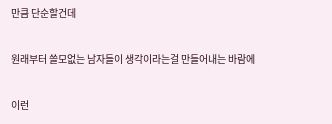만큼 단순할건데

원래부터 쓸모없는 남자들이 생각이라는걸 만들어내는 바람에

이런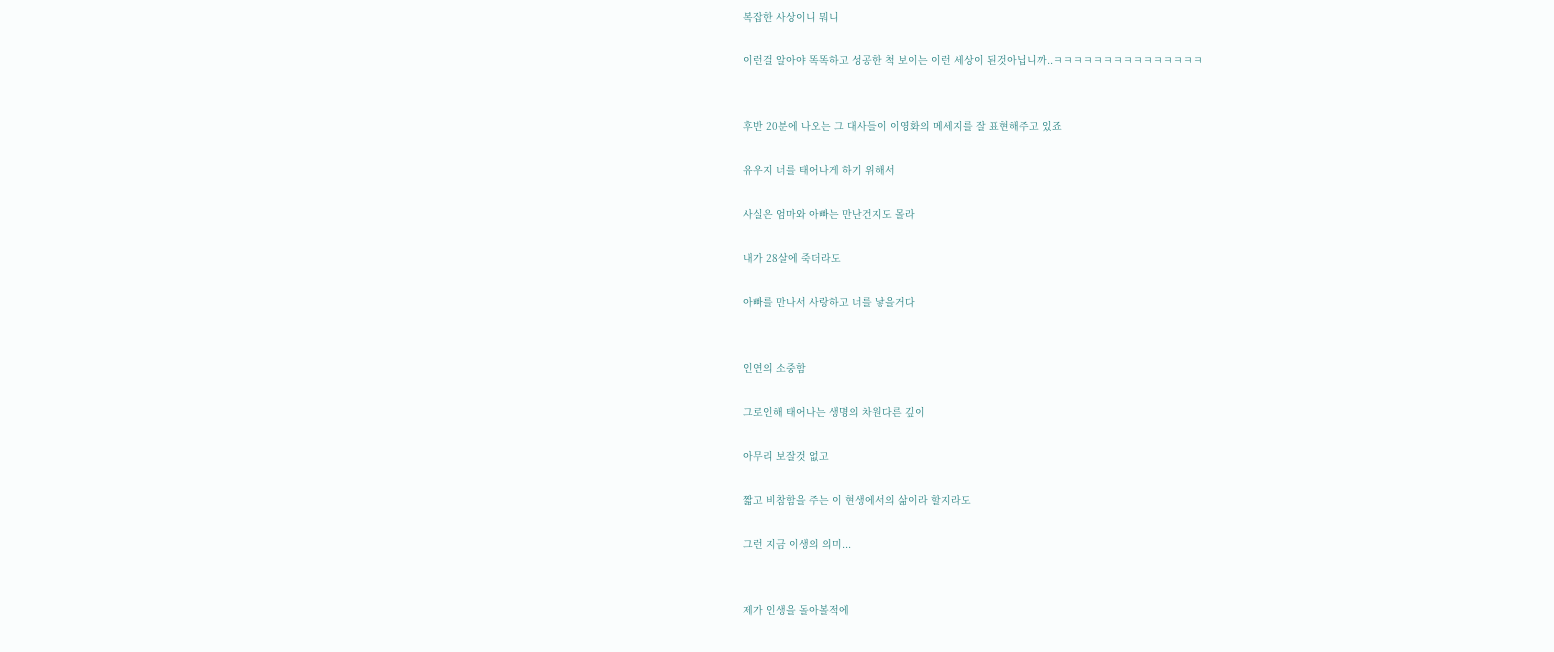복잡한 사상이니 뭐니

이런걸 알아야 똑똑하고 성공한 척 보이는 이런 세상이 된것아닙니까..ㅋㅋㅋㅋㅋㅋㅋㅋㅋㅋㅋㅋㅋㅋㅋ


후반 20분에 나오는 그 대사들이 이영화의 메세지를 잘 표현해주고 있죠

유우지 너를 태어나게 하기 위해서

사실은 엄마와 아빠는 만난건지도 몰라

내가 28살에 죽더라도

아빠를 만나서 사랑하고 너를 낳을거다


인연의 소중함

그로인해 태어나는 생명의 차원다른 깊이

아무리 보잘것 없고

짧고 비참함을 주는 이 현생에서의 삶이라 할지라도

그런 지금 이생의 의미...


제가 인생을 돌아볼적에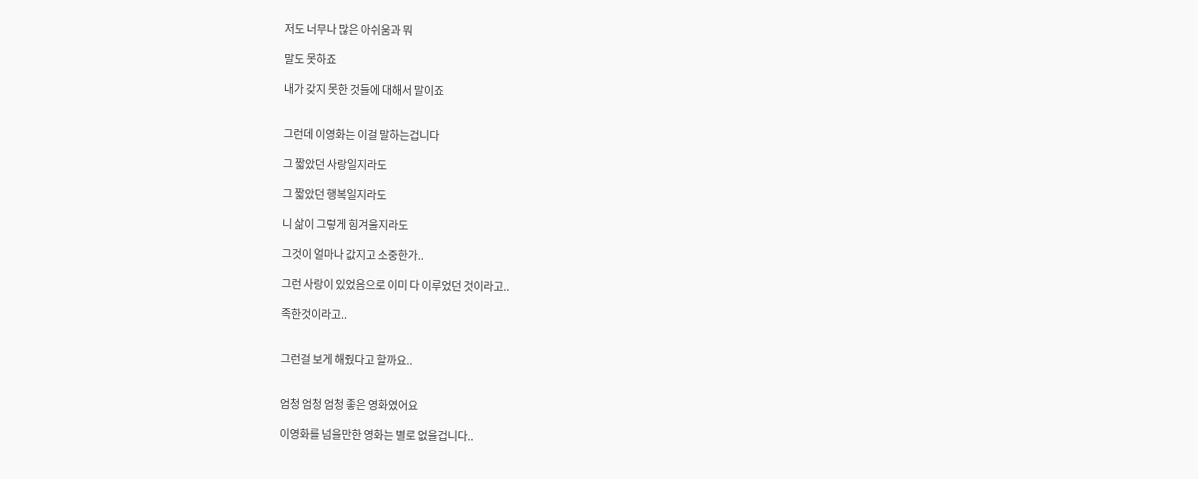저도 너무나 많은 아쉬움과 뭐

말도 못하죠

내가 갖지 못한 것들에 대해서 말이죠


그런데 이영화는 이걸 말하는겁니다

그 짧았던 사랑일지라도

그 짧았던 행복일지라도

니 삶이 그렇게 힘겨울지라도

그것이 얼마나 값지고 소중한가..

그런 사랑이 있었음으로 이미 다 이루었던 것이라고..

족한것이라고..


그런걸 보게 해줬다고 할까요..


엄청 엄청 엄청 좋은 영화였어요

이영화를 넘을만한 영화는 별로 없을겁니다..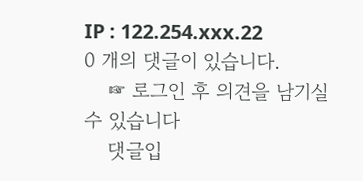IP : 122.254.xxx.22
0 개의 댓글이 있습니다.
    ☞ 로그인 후 의견을 남기실 수 있습니다
    댓글입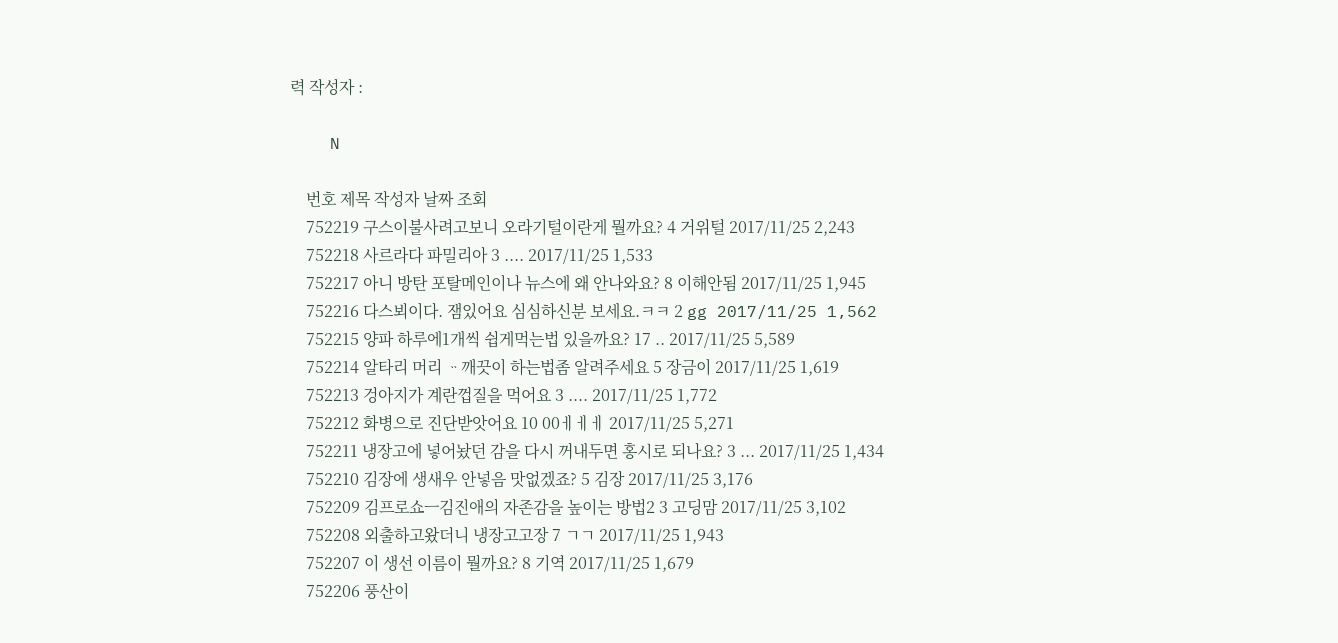력 작성자 :

    N

    번호 제목 작성자 날짜 조회
    752219 구스이불사려고보니 오라기털이란게 뭘까요? 4 거위털 2017/11/25 2,243
    752218 사르라다 파밀리아 3 .... 2017/11/25 1,533
    752217 아니 방탄 포탈메인이나 뉴스에 왜 안나와요? 8 이해안됨 2017/11/25 1,945
    752216 다스뵈이다. 잼있어요 심심하신분 보세요.ㅋㅋ 2 gg 2017/11/25 1,562
    752215 양파 하루에1개씩 쉽게먹는법 있을까요? 17 .. 2017/11/25 5,589
    752214 알타리 머리 ᆢ깨끗이 하는법좀 알려주세요 5 장금이 2017/11/25 1,619
    752213 겅아지가 계란껍질을 먹어요 3 .... 2017/11/25 1,772
    752212 화병으로 진단받앗어요 10 00ㅔㅔㅔ 2017/11/25 5,271
    752211 냉장고에 넣어놨던 감을 다시 꺼내두면 홍시로 되나요? 3 ... 2017/11/25 1,434
    752210 김장에 생새우 안넣음 맛없겠죠? 5 김장 2017/11/25 3,176
    752209 김프로쇼ㅡ김진애의 자존감을 높이는 방법2 3 고딩맘 2017/11/25 3,102
    752208 외출하고왔더니 냉장고고장 7 ㄱㄱ 2017/11/25 1,943
    752207 이 생선 이름이 뭘까요? 8 기역 2017/11/25 1,679
    752206 풍산이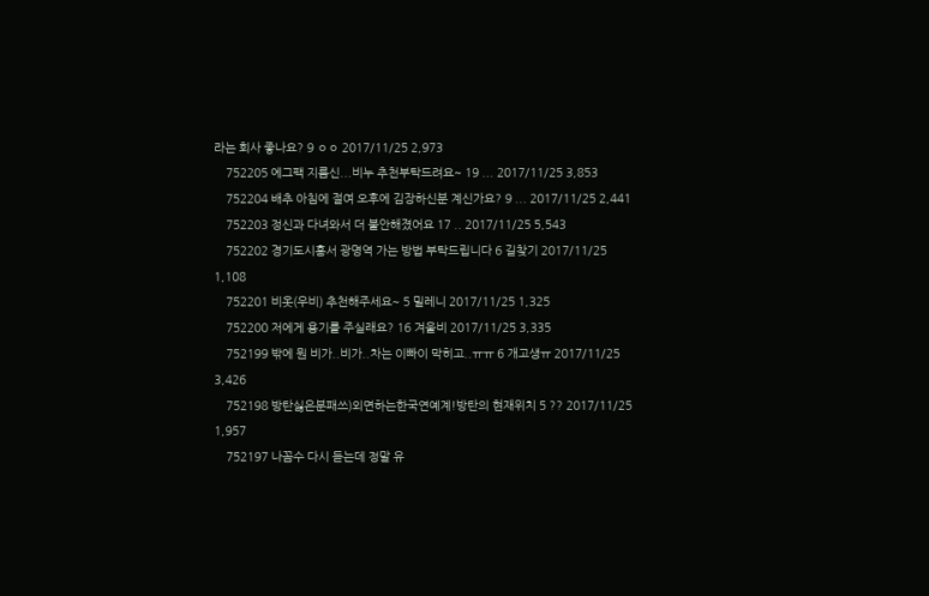라는 회사 좋나요? 9 ㅇㅇ 2017/11/25 2,973
    752205 에그팩 지름신...비누 추천부탁드려요~ 19 ... 2017/11/25 3,853
    752204 배추 아침에 절여 오후에 김장하신분 계신가요? 9 ... 2017/11/25 2,441
    752203 정신과 다녀와서 더 불안해졌어요 17 .. 2017/11/25 5,543
    752202 경기도시흥서 광명역 가는 방법 부탁드립니다 6 길찾기 2017/11/25 1,108
    752201 비옷(우비) 추천해주세요~ 5 밀레니 2017/11/25 1,325
    752200 저에게 용기를 주실래요? 16 겨울비 2017/11/25 3,335
    752199 밖에 뭔 비가..비가..차는 이빠이 막히고..ㅠㅠ 6 개고생ㅠ 2017/11/25 3,426
    752198 방탄싫은분패쓰)외면하는한국연예계!방탄의 현재위치 5 ?? 2017/11/25 1,957
    752197 나꼼수 다시 듣는데 정말 유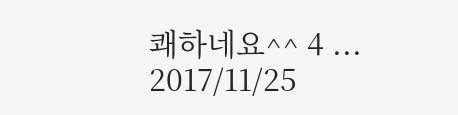쾌하네요^^ 4 ... 2017/11/25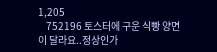1,205
    752196 토스터에 구운 식빵 양면이 달라요..정상인가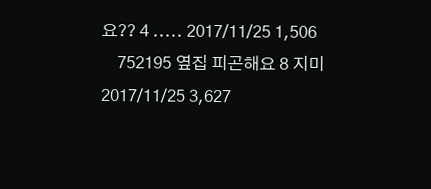요?? 4 ..... 2017/11/25 1,506
    752195 옆집 피곤해요 8 지미 2017/11/25 3,627